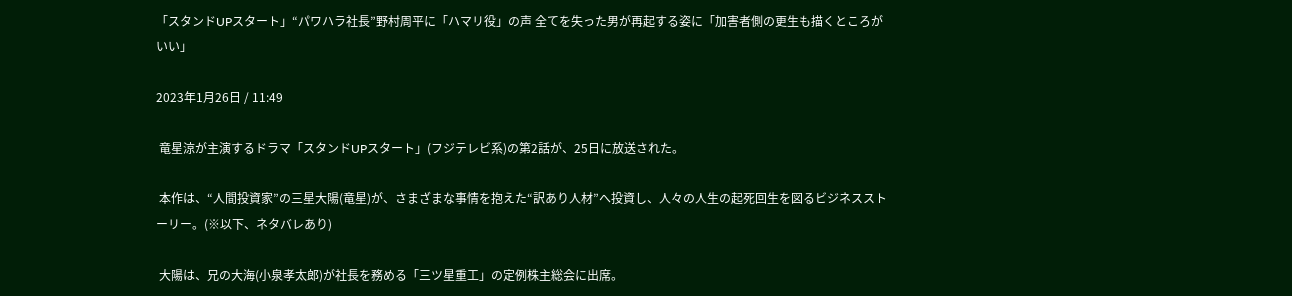「スタンドUPスタート」“パワハラ社長”野村周平に「ハマリ役」の声 全てを失った男が再起する姿に「加害者側の更生も描くところがいい」

2023年1月26日 / 11:49

 竜星涼が主演するドラマ「スタンドUPスタート」(フジテレビ系)の第2話が、25日に放送された。

 本作は、“人間投資家”の三星大陽(竜星)が、さまざまな事情を抱えた“訳あり人材”へ投資し、人々の人生の起死回生を図るビジネスストーリー。(※以下、ネタバレあり)

 大陽は、兄の大海(小泉孝太郎)が社長を務める「三ツ星重工」の定例株主総会に出席。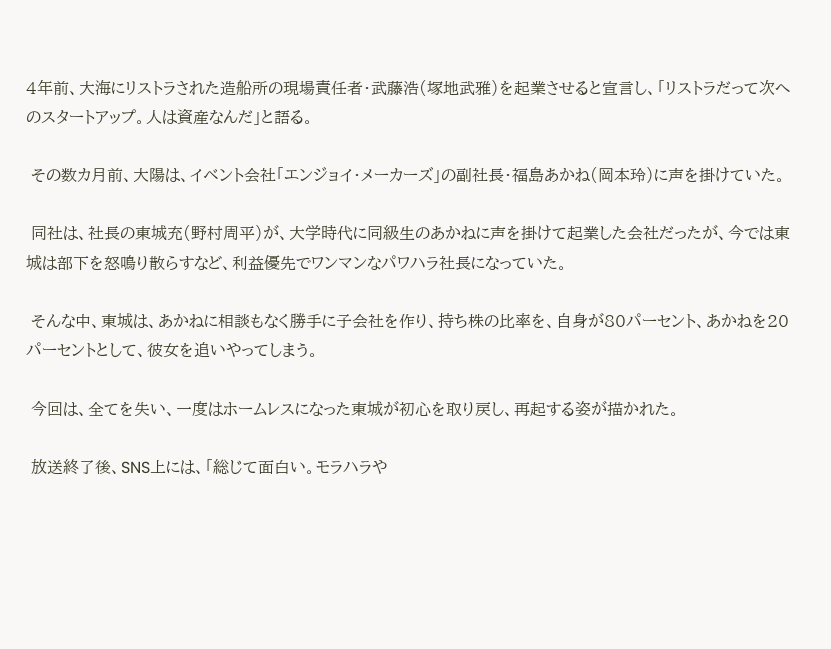4年前、大海にリストラされた造船所の現場責任者・武藤浩(塚地武雅)を起業させると宣言し、「リストラだって次へのスタートアップ。人は資産なんだ」と語る。

 その数カ月前、大陽は、イベント会社「エンジョイ・メーカーズ」の副社長・福島あかね(岡本玲)に声を掛けていた。

 同社は、社長の東城充(野村周平)が、大学時代に同級生のあかねに声を掛けて起業した会社だったが、今では東城は部下を怒鳴り散らすなど、利益優先でワンマンなパワハラ社長になっていた。

 そんな中、東城は、あかねに相談もなく勝手に子会社を作り、持ち株の比率を、自身が80パーセント、あかねを20パーセントとして、彼女を追いやってしまう。

 今回は、全てを失い、一度はホームレスになった東城が初心を取り戻し、再起する姿が描かれた。

 放送終了後、SNS上には、「総じて面白い。モラハラや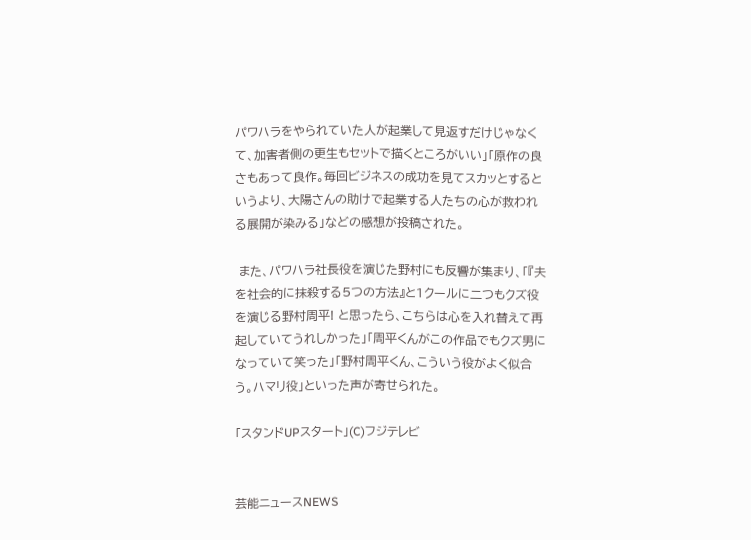パワハラをやられていた人が起業して見返すだけじゃなくて、加害者側の更生もセットで描くところがいい」「原作の良さもあって良作。毎回ビジネスの成功を見てスカッとするというより、大陽さんの助けで起業する人たちの心が救われる展開が染みる」などの感想が投稿された。

 また、パワハラ社長役を演じた野村にも反響が集まり、「『夫を社会的に抹殺する5つの方法』と1クールに二つもクズ役を演じる野村周平! と思ったら、こちらは心を入れ替えて再起していてうれしかった」「周平くんがこの作品でもクズ男になっていて笑った」「野村周平くん、こういう役がよく似合う。ハマリ役」といった声が寄せられた。

「スタンドUPスタート」(C)フジテレビ


芸能ニュースNEWS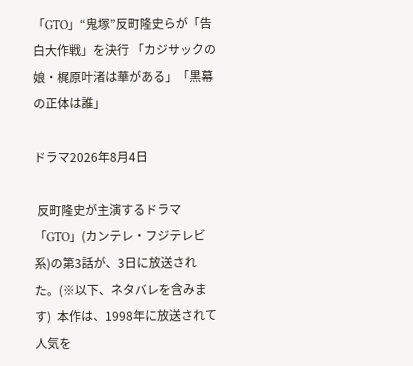「GTO」“鬼塚”反町隆史らが「告白大作戦」を決行 「カジサックの娘・梶原叶渚は華がある」「黒幕の正体は誰」

ドラマ2026年8月4日

 反町隆史が主演するドラマ「GTO」(カンテレ・フジテレビ系)の第3話が、3日に放送された。(※以下、ネタバレを含みます)  本作は、1998年に放送されて人気を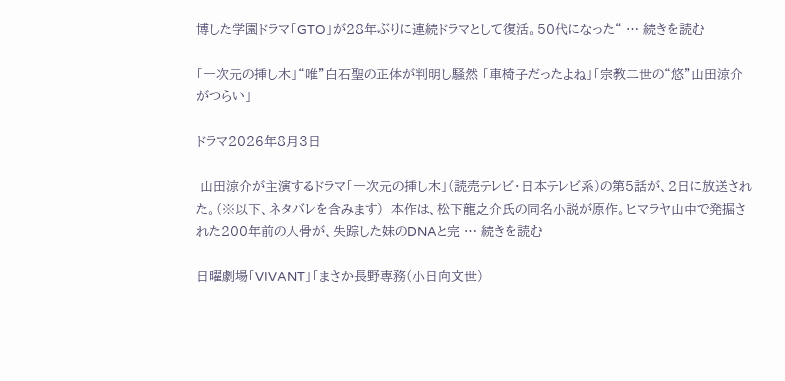博した学園ドラマ「GTO」が28年ぶりに連続ドラマとして復活。50代になった“ … 続きを読む

「一次元の挿し木」“唯”白石聖の正体が判明し騒然 「車椅子だったよね」「宗教二世の“悠”山田涼介がつらい」

ドラマ2026年8月3日

 山田涼介が主演するドラマ「一次元の挿し木」(読売テレビ・日本テレビ系)の第5話が、2日に放送された。(※以下、ネタバレを含みます)  本作は、松下龍之介氏の同名小説が原作。ヒマラヤ山中で発掘された200年前の人骨が、失踪した妹のDNAと完 … 続きを読む

日曜劇場「VIVANT」「まさか長野専務(小日向文世)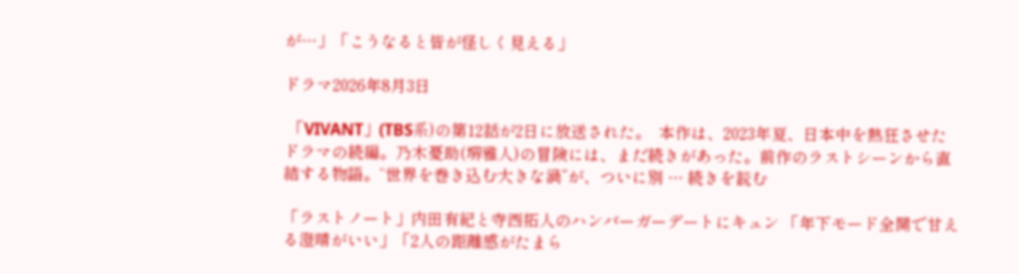が…」「こうなると皆が怪しく見える」

ドラマ2026年8月3日

 「VIVANT」(TBS系)の第12話が2日に放送された。  本作は、2023年夏、日本中を熱狂させたドラマの続編。乃木憂助(堺雅人)の冒険には、まだ続きがあった。前作のラストシーンから直結する物語。“世界を巻き込む大きな渦”が、ついに別 … 続きを読む

「ラストノート」内田有紀と寺西拓人のハンバーガーデートにキュン 「年下モード全開で甘える澄晴がいい」「2人の距離感がたまら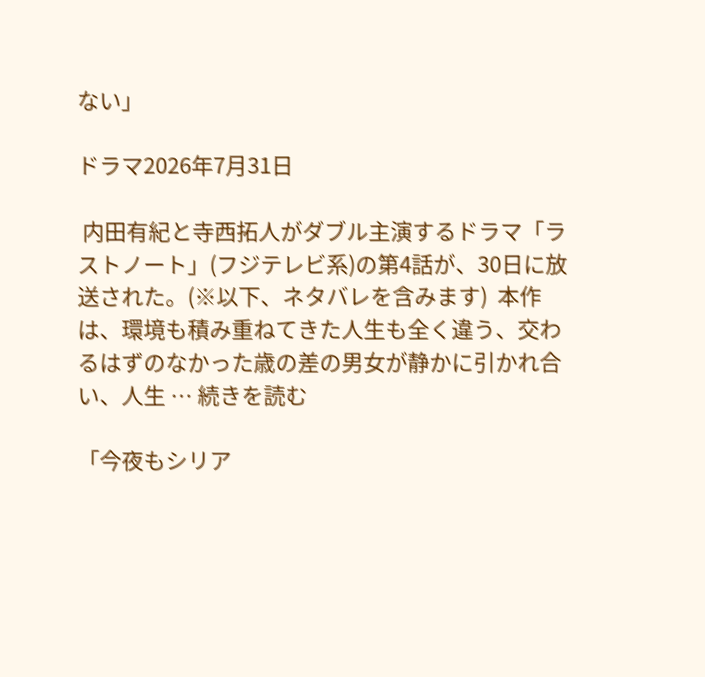ない」

ドラマ2026年7月31日

 内田有紀と寺西拓人がダブル主演するドラマ「ラストノート」(フジテレビ系)の第4話が、30日に放送された。(※以下、ネタバレを含みます)  本作は、環境も積み重ねてきた人生も全く違う、交わるはずのなかった歳の差の男女が静かに引かれ合い、人生 … 続きを読む

「今夜もシリア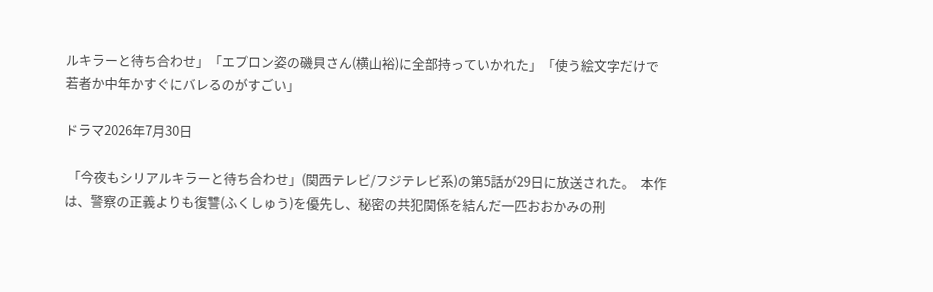ルキラーと待ち合わせ」「エプロン姿の磯貝さん(横山裕)に全部持っていかれた」「使う絵文字だけで若者か中年かすぐにバレるのがすごい」

ドラマ2026年7月30日

 「今夜もシリアルキラーと待ち合わせ」(関西テレビ/フジテレビ系)の第5話が29日に放送された。  本作は、警察の正義よりも復讐(ふくしゅう)を優先し、秘密の共犯関係を結んだ一匹おおかみの刑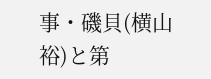事・磯貝(横山裕)と第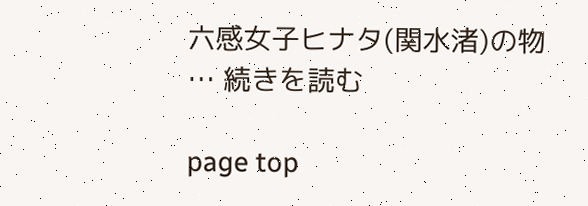六感女子ヒナタ(関水渚)の物 … 続きを読む

page top